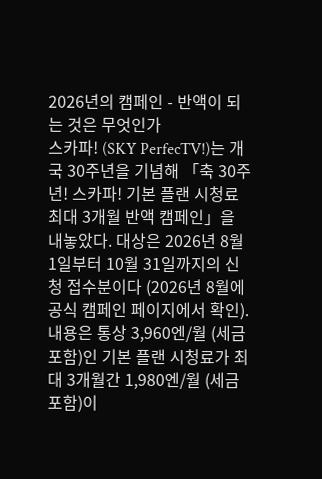2026년의 캠페인 - 반액이 되는 것은 무엇인가
스카파! (SKY PerfecTV!)는 개국 30주년을 기념해 「축 30주년! 스카파! 기본 플랜 시청료 최대 3개월 반액 캠페인」을 내놓았다. 대상은 2026년 8월 1일부터 10월 31일까지의 신청 접수분이다 (2026년 8월에 공식 캠페인 페이지에서 확인). 내용은 통상 3,960엔/월 (세금 포함)인 기본 플랜 시청료가 최대 3개월간 1,980엔/월 (세금 포함)이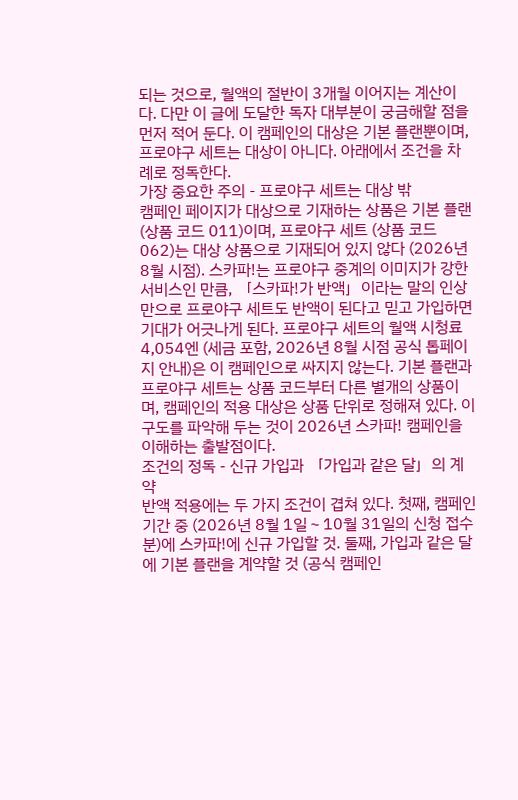되는 것으로, 월액의 절반이 3개월 이어지는 계산이다. 다만 이 글에 도달한 독자 대부분이 궁금해할 점을 먼저 적어 둔다. 이 캠페인의 대상은 기본 플랜뿐이며, 프로야구 세트는 대상이 아니다. 아래에서 조건을 차례로 정독한다.
가장 중요한 주의 - 프로야구 세트는 대상 밖
캠페인 페이지가 대상으로 기재하는 상품은 기본 플랜 (상품 코드 011)이며, 프로야구 세트 (상품 코드 062)는 대상 상품으로 기재되어 있지 않다 (2026년 8월 시점). 스카파!는 프로야구 중계의 이미지가 강한 서비스인 만큼, 「스카파!가 반액」이라는 말의 인상만으로 프로야구 세트도 반액이 된다고 믿고 가입하면 기대가 어긋나게 된다. 프로야구 세트의 월액 시청료 4,054엔 (세금 포함, 2026년 8월 시점 공식 톱페이지 안내)은 이 캠페인으로 싸지지 않는다. 기본 플랜과 프로야구 세트는 상품 코드부터 다른 별개의 상품이며, 캠페인의 적용 대상은 상품 단위로 정해져 있다. 이 구도를 파악해 두는 것이 2026년 스카파! 캠페인을 이해하는 출발점이다.
조건의 정독 - 신규 가입과 「가입과 같은 달」의 계약
반액 적용에는 두 가지 조건이 겹쳐 있다. 첫째, 캠페인 기간 중 (2026년 8월 1일〜10월 31일의 신청 접수분)에 스카파!에 신규 가입할 것. 둘째, 가입과 같은 달에 기본 플랜을 계약할 것 (공식 캠페인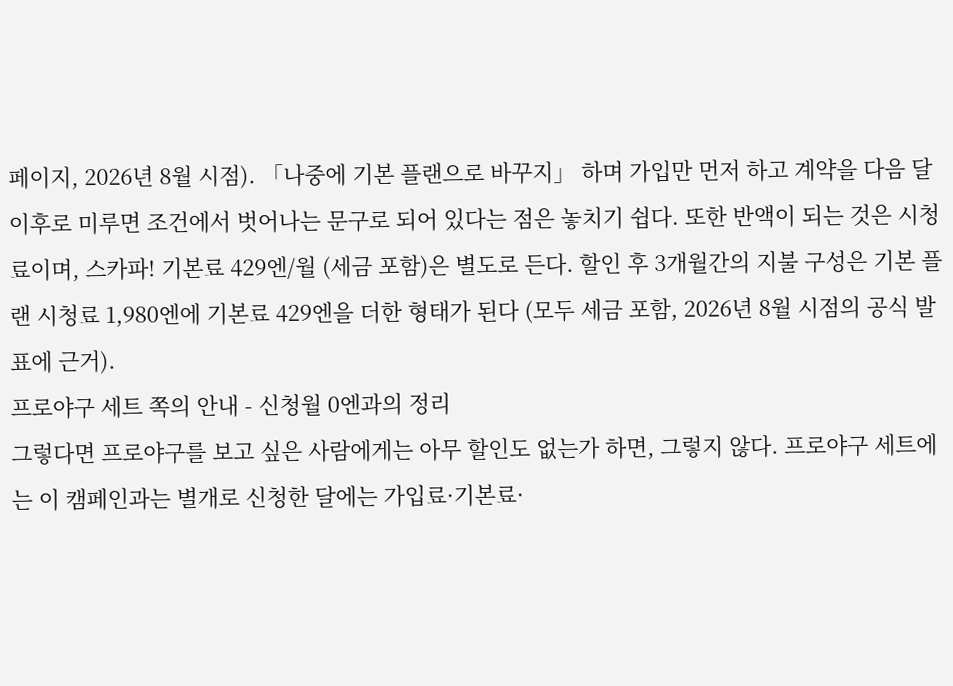페이지, 2026년 8월 시점). 「나중에 기본 플랜으로 바꾸지」 하며 가입만 먼저 하고 계약을 다음 달 이후로 미루면 조건에서 벗어나는 문구로 되어 있다는 점은 놓치기 쉽다. 또한 반액이 되는 것은 시청료이며, 스카파! 기본료 429엔/월 (세금 포함)은 별도로 든다. 할인 후 3개월간의 지불 구성은 기본 플랜 시청료 1,980엔에 기본료 429엔을 더한 형태가 된다 (모두 세금 포함, 2026년 8월 시점의 공식 발표에 근거).
프로야구 세트 쪽의 안내 - 신청월 0엔과의 정리
그렇다면 프로야구를 보고 싶은 사람에게는 아무 할인도 없는가 하면, 그렇지 않다. 프로야구 세트에는 이 캠페인과는 별개로 신청한 달에는 가입료·기본료·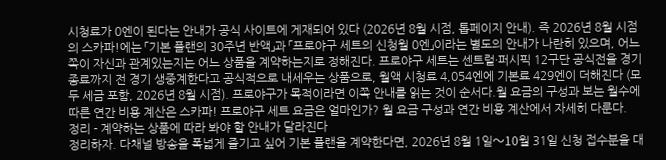시청료가 0엔이 된다는 안내가 공식 사이트에 게재되어 있다 (2026년 8월 시점, 톱페이지 안내). 즉 2026년 8월 시점의 스카파!에는 「기본 플랜의 30주년 반액」과 「프로야구 세트의 신청월 0엔」이라는 별도의 안내가 나란히 있으며, 어느 쪽이 자신과 관계있는지는 어느 상품을 계약하는지로 정해진다. 프로야구 세트는 센트럴·퍼시픽 12구단 공식전을 경기 종료까지 전 경기 생중계한다고 공식적으로 내세우는 상품으로, 월액 시청료 4,054엔에 기본료 429엔이 더해진다 (모두 세금 포함, 2026년 8월 시점). 프로야구가 목적이라면 이쪽 안내를 읽는 것이 순서다.월 요금의 구성과 보는 월수에 따른 연간 비용 계산은 스카파! 프로야구 세트 요금은 얼마인가? 월 요금 구성과 연간 비용 계산에서 자세히 다룬다.
정리 - 계약하는 상품에 따라 봐야 할 안내가 달라진다
정리하자. 다채널 방송을 폭넓게 즐기고 싶어 기본 플랜을 계약한다면, 2026년 8월 1일〜10월 31일 신청 접수분을 대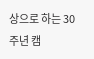상으로 하는 30주년 캠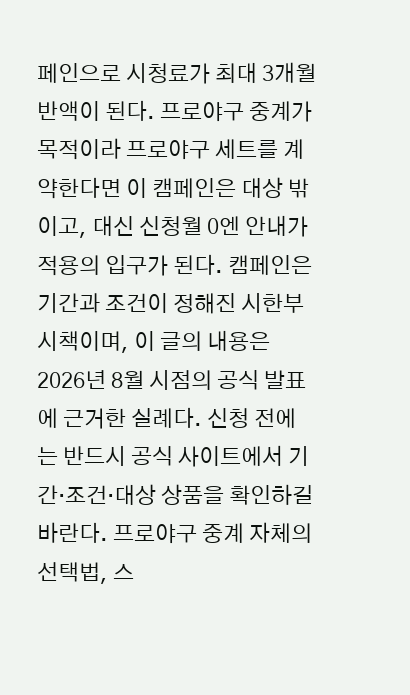페인으로 시청료가 최대 3개월 반액이 된다. 프로야구 중계가 목적이라 프로야구 세트를 계약한다면 이 캠페인은 대상 밖이고, 대신 신청월 0엔 안내가 적용의 입구가 된다. 캠페인은 기간과 조건이 정해진 시한부 시책이며, 이 글의 내용은 2026년 8월 시점의 공식 발표에 근거한 실례다. 신청 전에는 반드시 공식 사이트에서 기간·조건·대상 상품을 확인하길 바란다. 프로야구 중계 자체의 선택법, 스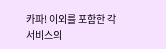카파! 이외를 포함한 각 서비스의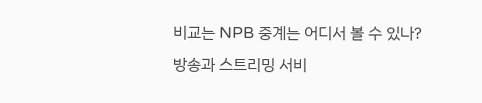비교는 NPB 중계는 어디서 볼 수 있나? 방송과 스트리밍 서비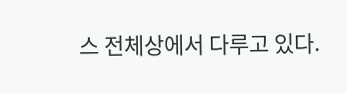스 전체상에서 다루고 있다.